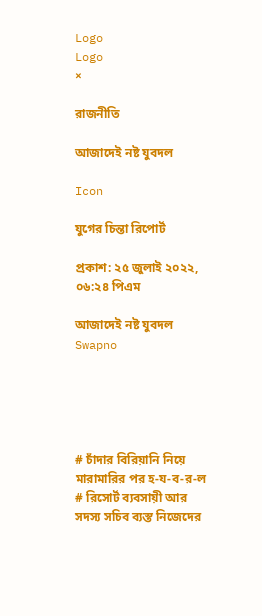Logo
Logo
×

রাজনীতি

আজাদেই নষ্ট যুবদল

Icon

যুগের চিন্তা রিপোর্ট

প্রকাশ: ২৫ জুলাই ২০২২, ০৬:২৪ পিএম

আজাদেই নষ্ট যুবদল
Swapno





# চাঁদার বিরিয়ানি নিয়ে মারামারির পর হ-য-ব-র-ল
# রিসোর্ট ব্যবসায়ী আর সদস্য সচিব ব্যস্ত নিজেদের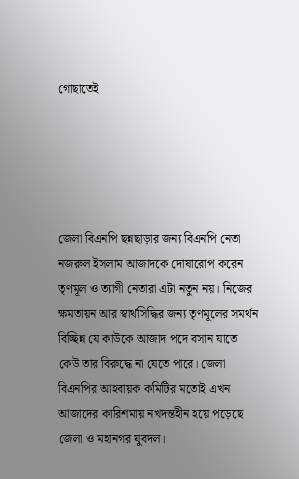গোছাতেই





জেলা বিএনপি ছন্নছাড়ার জন্য বিএনপি নেতা নজরুল ইসলাম আজাদকে দোষারোপ করেন তৃণমূল ও ত্যাগী নেতারা এটা নতুন নয়। নিজের ক্ষমতায়ন আর স্বার্থসিদ্ধির জন্য তৃণমূলের সমর্থন বিচ্ছিন্ন যে কাউকে আজাদ পদে বসান যাতে কেউ তার বিরুদ্ধে না যেতে পারে। জেলা বিএনপির আহবায়ক কমিটির মতোই এখন আজাদের কারিশমায় নখদন্তহীন হয়ে পড়েছে জেলা ও মহানগর যুবদল।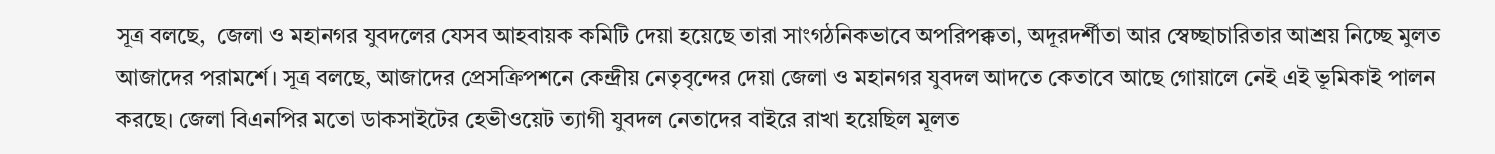সূত্র বলছে,  জেলা ও মহানগর যুবদলের যেসব আহবায়ক কমিটি দেয়া হয়েছে তারা সাংগঠনিকভাবে অপরিপক্কতা, অদূরদর্শীতা আর স্বেচ্ছাচারিতার আশ্রয় নিচ্ছে মুলত আজাদের পরামর্শে। সূত্র বলছে, আজাদের প্রেসক্রিপশনে কেন্দ্রীয় নেতৃবৃন্দের দেয়া জেলা ও মহানগর যুবদল আদতে কেতাবে আছে গোয়ালে নেই এই ভূমিকাই পালন করছে। জেলা বিএনপির মতো ডাকসাইটের হেভীওয়েট ত্যাগী যুবদল নেতাদের বাইরে রাখা হয়েছিল মূলত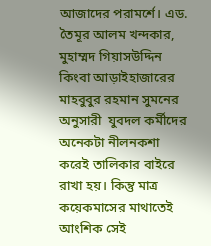আজাদের পরামর্শে। এড. তৈমূর আলম খন্দকার, মুহাম্মদ গিয়াসউদ্দিন কিংবা আড়াইহাজারের মাহবুবুর রহমান সুমনের অনুসারী  যুবদল কর্মীদের অনেকটা নীলনকশা করেই তালিকার বাইরে রাখা হয়। কিন্তু মাত্র কয়েকমাসের মাথাতেই আংশিক সেই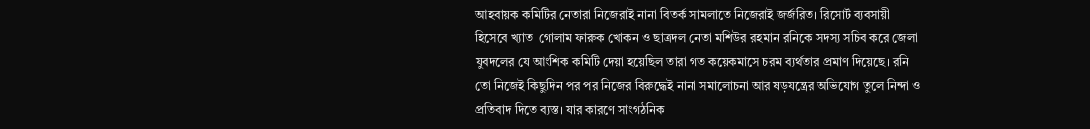আহবায়ক কমিটির নেতারা নিজেরাই নানা বিতর্ক সামলাতে নিজেরাই জর্জরিত। রিসোর্ট ব্যবসায়ী হিসেবে খ্যাত  গোলাম ফারুক খোকন ও ছাত্রদল নেতা মশিউর রহমান রনিকে সদস্য সচিব করে জেলা যুবদলের যে আংশিক কমিটি দেয়া হয়েছিল তারা গত কয়েকমাসে চরম ব্যর্থতার প্রমাণ দিয়েছে। রনি তো নিজেই কিছুদিন পর পর নিজের বিরুদ্ধেই নানা সমালোচনা আর ষড়যন্ত্রের অভিযোগ তুলে নিন্দা ও প্রতিবাদ দিতে ব্যস্ত। যার কারণে সাংগঠনিক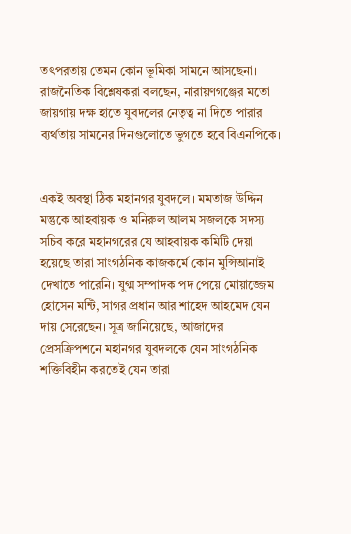তৎপরতায় তেমন কোন ভূমিকা সামনে আসছেনা। রাজনৈতিক বিশ্লেষকরা বলছেন, নারায়ণগঞ্জের মতো জায়গায় দক্ষ হাতে যুবদলের নেতৃত্ব না দিতে পারার ব্যর্থতায় সামনের দিনগুলোতে ভুগতে হবে বিএনপিকে।


একই অবস্থা ঠিক মহানগর যুবদলে। মমতাজ উদ্দিন মন্তুকে আহবায়ক ও মনিরুল আলম সজলকে সদস্য সচিব করে মহানগরের যে আহবায়ক কমিটি দেয়া হয়েছে তারা সাংগঠনিক কাজকর্মে কোন মুন্সিআনাই দেখাতে পারেনি। যুগ্ম সম্পাদক পদ পেয়ে মোয়াজ্জেম হোসেন মন্টি, সাগর প্রধান আর শাহেদ আহমেদ যেন দায় সেরেছেন। সূত্র জানিয়েছে, আজাদের প্রেসক্রিপশনে মহানগর যুবদলকে যেন সাংগঠনিক শক্তিবিহীন করতেই যেন তারা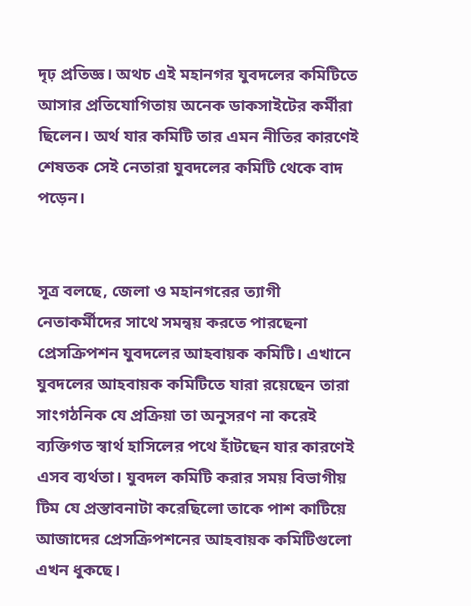দৃঢ় প্রতিজ্ঞ। অথচ এই মহানগর যুবদলের কমিটিতে আসার প্রতিযোগিতায় অনেক ডাকসাইটের কর্মীরা ছিলেন। অর্থ যার কমিটি তার এমন নীতির কারণেই শেষতক সেই নেতারা যুবদলের কমিটি থেকে বাদ পড়েন।


সূত্র বলছে, জেলা ও মহানগরের ত্যাগী নেতাকর্মীদের সাথে সমন্বয় করতে পারছেনা প্রেসক্রিপশন যুবদলের আহবায়ক কমিটি। এখানে যুবদলের আহবায়ক কমিটিতে যারা রয়েছেন তারা সাংগঠনিক যে প্রক্রিয়া তা অনুসরণ না করেই ব্যক্তিগত স্বার্থ হাসিলের পথে হাঁটছেন যার কারণেই এসব ব্যর্থতা। যুবদল কমিটি করার সময় বিভাগীয় টিম যে প্রস্তাবনাটা করেছিলো তাকে পাশ কাটিয়ে আজাদের প্রেসক্রিপশনের আহবায়ক কমিটিগুলো এখন ধুকছে।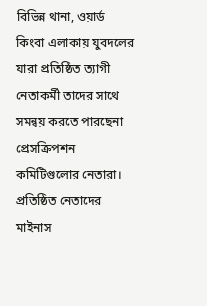বিভিন্ন থানা, ওয়ার্ড কিংবা এলাকায় যুবদলের যারা প্রতিষ্ঠিত ত্যাগী  নেতাকর্মী তাদের সাথে সমন্বয় করতে পারছেনা প্রেসক্রিপশন কমিটিগুলোর নেতারা। প্রতিষ্ঠিত নেতাদের মাইনাস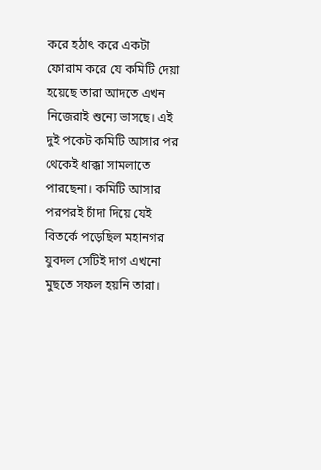করে হঠাৎ করে একটা ফোরাম করে যে কমিটি দেয়া হয়েছে তারা আদতে এখন নিজেরাই শুন্যে ভাসছে। এই দুই পকেট কমিটি আসার পর থেকেই ধাক্কা সামলাতে পারছেনা। কমিটি আসার পরপরই চাঁদা দিয়ে যেই বিতর্কে পড়েছিল মহানগর যুবদল সেটিই দাগ এখনো মুছতে সফল হয়নি তারা।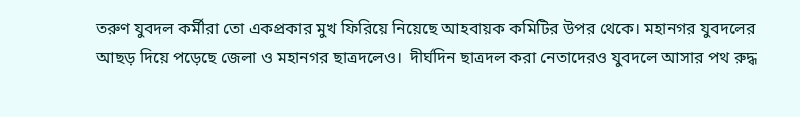তরুণ যুবদল কর্মীরা তো একপ্রকার মুখ ফিরিয়ে নিয়েছে আহবায়ক কমিটির উপর থেকে। মহানগর যুবদলের আছড় দিয়ে পড়েছে জেলা ও মহানগর ছাত্রদলেও।  দীর্ঘদিন ছাত্রদল করা নেতাদেরও যুবদলে আসার পথ রুদ্ধ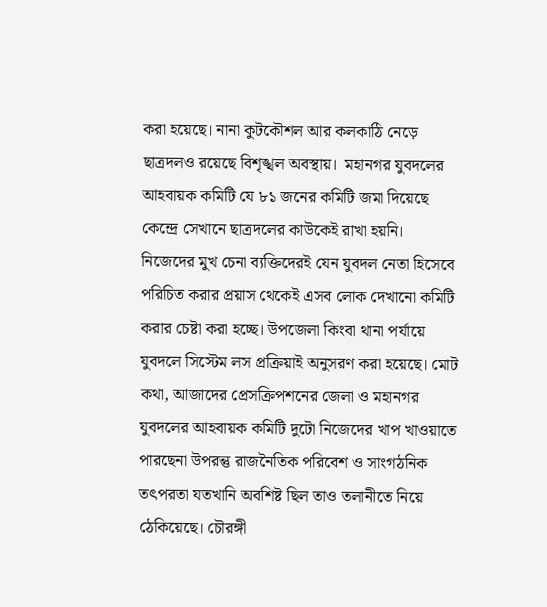করা হয়েছে। নানা কুটকৌশল আর কলকাঠি নেড়ে ছাত্রদলও রয়েছে বিশৃঙ্খল অবস্থায়।  মহানগর যুবদলের আহবায়ক কমিটি যে ৮১ জনের কমিটি জমা দিয়েছে কেন্দ্রে সেখানে ছাত্রদলের কাউকেই রাখা হয়নি। নিজেদের মুখ চেনা ব্যক্তিদেরই যেন যুবদল নেতা হিসেবে পরিচিত করার প্রয়াস থেকেই এসব লোক দেখানো কমিটি করার চেষ্টা করা হচ্ছে। উপজেলা কিংবা থানা পর্যায়ে যুবদলে সিস্টেম লস প্রক্রিয়াই অনুসরণ করা হয়েছে। মোট কথা, আজাদের প্রেসক্রিপশনের জেলা ও মহানগর যুবদলের আহবায়ক কমিটি দুটো নিজেদের খাপ খাওয়াতে পারছেনা উপরন্তু রাজনৈতিক পরিবেশ ও সাংগঠনিক তৎপরতা যতখানি অবশিষ্ট ছিল তাও তলানীতে নিয়ে ঠেকিয়েছে। চৌরঙ্গী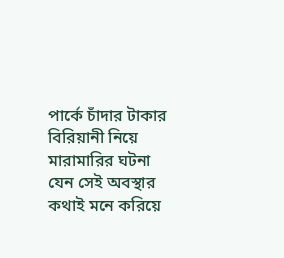পার্কে চাঁদার টাকার বিরিয়ানী নিয়ে মারামারির ঘটনা যেন সেই অবস্থার কথাই মনে করিয়ে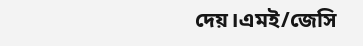দেয়।এমই/জেসি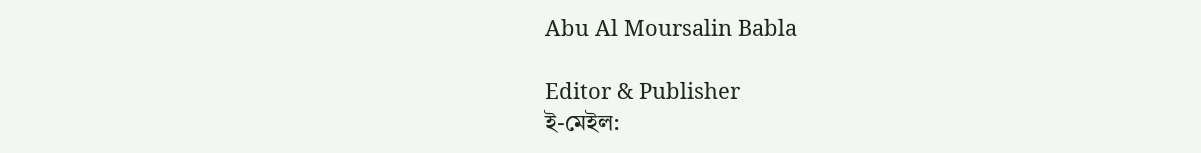Abu Al Moursalin Babla

Editor & Publisher
ই-মেইল: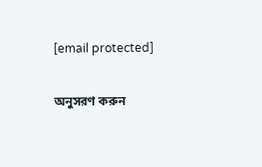[email protected]

অনুসরণ করুন